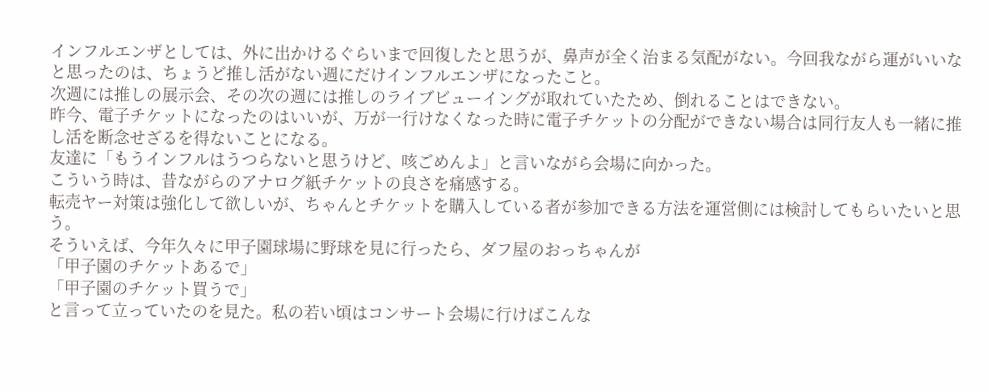インフルエンザとしては、外に出かけるぐらいまで回復したと思うが、鼻声が全く治まる気配がない。今回我ながら運がいいなと思ったのは、ちょうど推し活がない週にだけインフルエンザになったこと。
次週には推しの展示会、その次の週には推しのライブビューイングが取れていたため、倒れることはできない。
昨今、電子チケットになったのはいいが、万が一行けなくなった時に電子チケットの分配ができない場合は同行友人も一緒に推し活を断念せざるを得ないことになる。
友達に「もうインフルはうつらないと思うけど、咳ごめんよ」と言いながら会場に向かった。
こういう時は、昔ながらのアナログ紙チケットの良さを痛感する。
転売ヤー対策は強化して欲しいが、ちゃんとチケットを購入している者が参加できる方法を運営側には検討してもらいたいと思う。
そういえば、今年久々に甲子園球場に野球を見に行ったら、ダフ屋のおっちゃんが
「甲子園のチケットあるで」
「甲子園のチケット買うで」
と言って立っていたのを見た。私の若い頃はコンサート会場に行けばこんな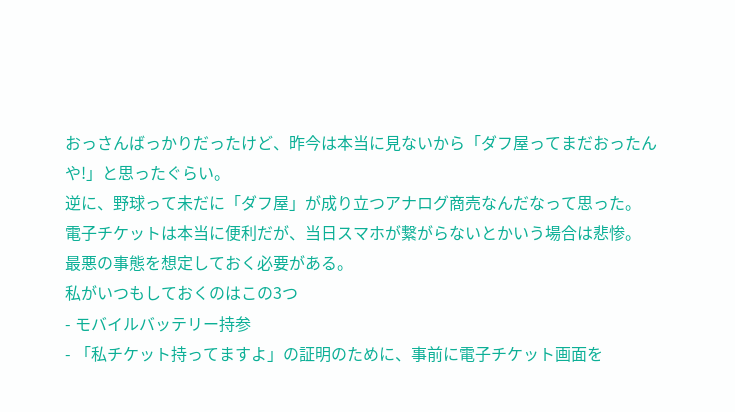おっさんばっかりだったけど、昨今は本当に見ないから「ダフ屋ってまだおったんや!」と思ったぐらい。
逆に、野球って未だに「ダフ屋」が成り立つアナログ商売なんだなって思った。
電子チケットは本当に便利だが、当日スマホが繋がらないとかいう場合は悲惨。
最悪の事態を想定しておく必要がある。
私がいつもしておくのはこの3つ
- モバイルバッテリー持参
- 「私チケット持ってますよ」の証明のために、事前に電子チケット画面を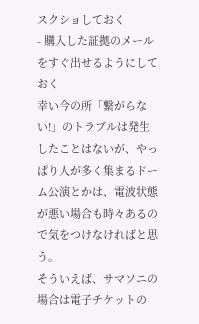スクショしておく
- 購入した証拠のメールをすぐ出せるようにしておく
幸い今の所「繋がらない!」のトラブルは発生したことはないが、やっぱり人が多く集まるドーム公演とかは、電波状態が悪い場合も時々あるので気をつけなければと思う。
そういえば、サマソニの場合は電子チケットの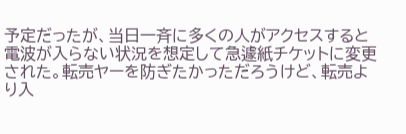予定だったが、当日一斉に多くの人がアクセスすると電波が入らない状況を想定して急遽紙チケットに変更された。転売ヤーを防ぎたかっただろうけど、転売より入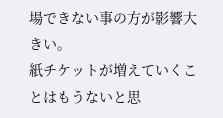場できない事の方が影響大きい。
紙チケットが増えていくことはもうないと思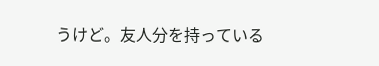うけど。友人分を持っている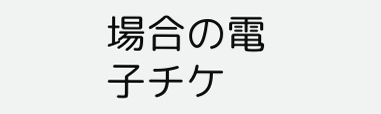場合の電子チケ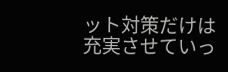ット対策だけは充実させていっ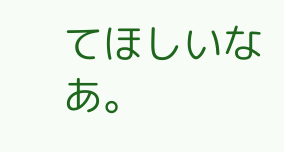てほしいなあ。